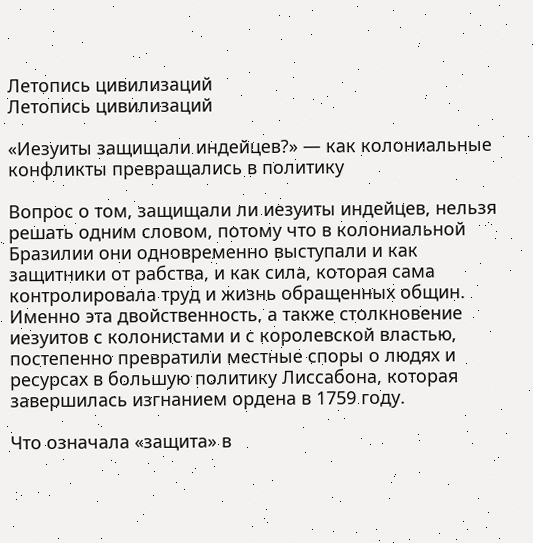Летопись цивилизаций
Летопись цивилизаций

«Иезуиты защищали индейцев?» — как колониальные конфликты превращались в политику

Вопрос о том, защищали ли иезуиты индейцев, нельзя решать одним словом, потому что в колониальной Бразилии они одновременно выступали и как защитники от рабства, и как сила, которая сама контролировала труд и жизнь обращенных общин. Именно эта двойственность, а также столкновение иезуитов с колонистами и с королевской властью, постепенно превратили местные споры о людях и ресурсах в большую политику Лиссабона, которая завершилась изгнанием ордена в 1759 году.

Что означала «защита» в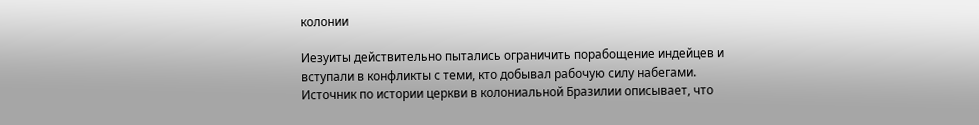колонии

Иезуиты действительно пытались ограничить порабощение индейцев и вступали в конфликты с теми, кто добывал рабочую силу набегами. Источник по истории церкви в колониальной Бразилии описывает, что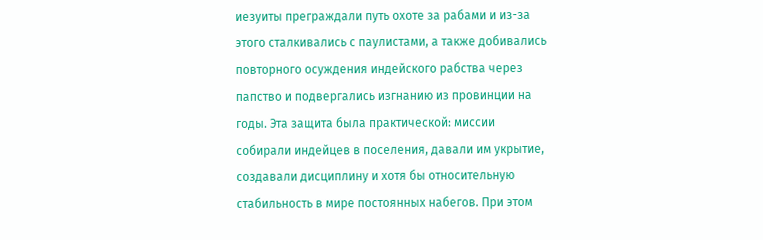иезуиты преграждали путь охоте за рабами и из-за этого сталкивались с паулистами, а также добивались повторного осуждения индейского рабства через папство и подвергались изгнанию из провинции на годы. Эта защита была практической: миссии собирали индейцев в поселения, давали им укрытие, создавали дисциплину и хотя бы относительную стабильность в мире постоянных набегов. При этом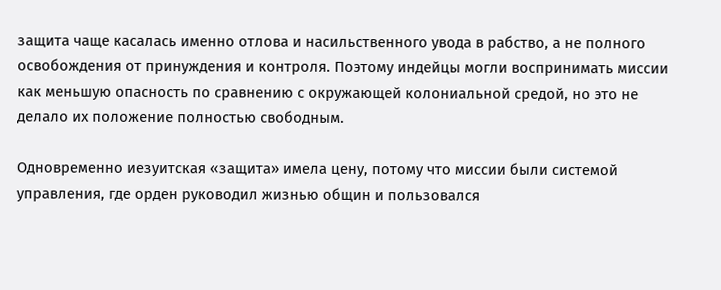защита чаще касалась именно отлова и насильственного увода в рабство, а не полного освобождения от принуждения и контроля. Поэтому индейцы могли воспринимать миссии как меньшую опасность по сравнению с окружающей колониальной средой, но это не делало их положение полностью свободным.

Одновременно иезуитская «защита» имела цену, потому что миссии были системой управления, где орден руководил жизнью общин и пользовался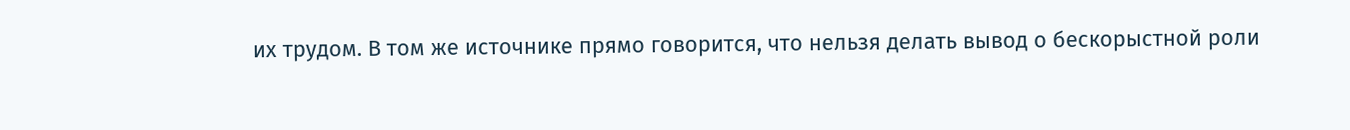их трудом. В том же источнике прямо говорится, что нельзя делать вывод о бескорыстной роли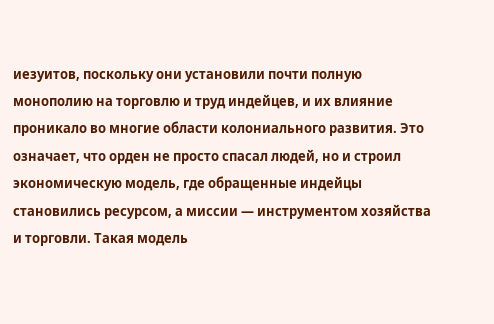иезуитов, поскольку они установили почти полную монополию на торговлю и труд индейцев, и их влияние проникало во многие области колониального развития. Это означает, что орден не просто спасал людей, но и строил экономическую модель, где обращенные индейцы становились ресурсом, а миссии — инструментом хозяйства и торговли. Такая модель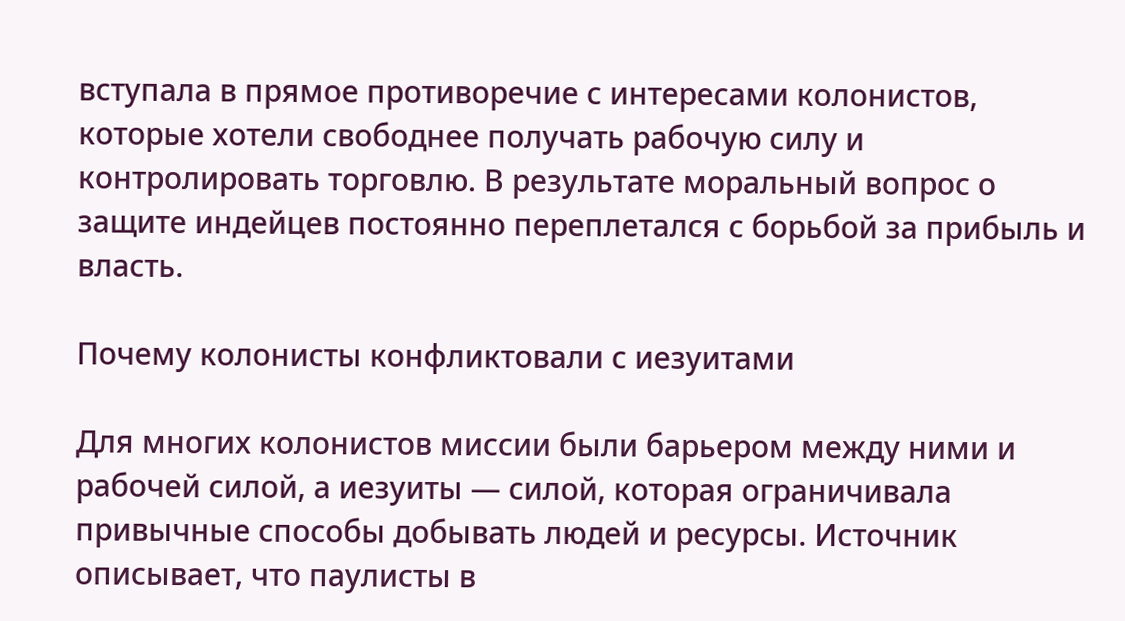вступала в прямое противоречие с интересами колонистов, которые хотели свободнее получать рабочую силу и контролировать торговлю. В результате моральный вопрос о защите индейцев постоянно переплетался с борьбой за прибыль и власть.

Почему колонисты конфликтовали с иезуитами

Для многих колонистов миссии были барьером между ними и рабочей силой, а иезуиты — силой, которая ограничивала привычные способы добывать людей и ресурсы. Источник описывает, что паулисты в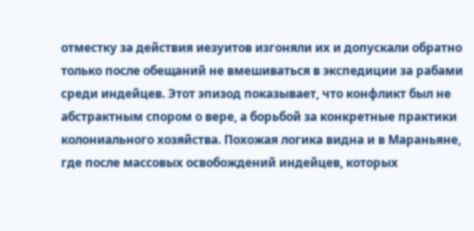отместку за действия иезуитов изгоняли их и допускали обратно только после обещаний не вмешиваться в экспедиции за рабами среди индейцев. Этот эпизод показывает, что конфликт был не абстрактным спором о вере, а борьбой за конкретные практики колониального хозяйства. Похожая логика видна и в Мараньяне, где после массовых освобождений индейцев, которых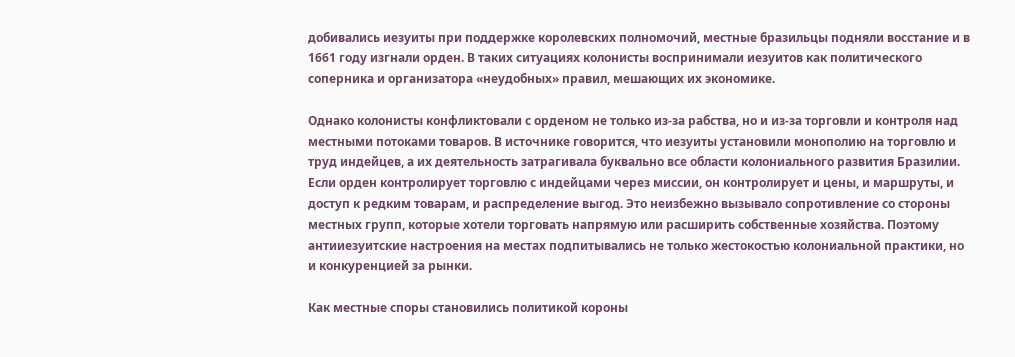добивались иезуиты при поддержке королевских полномочий, местные бразильцы подняли восстание и в 1661 году изгнали орден. В таких ситуациях колонисты воспринимали иезуитов как политического соперника и организатора «неудобных» правил, мешающих их экономике.

Однако колонисты конфликтовали с орденом не только из-за рабства, но и из-за торговли и контроля над местными потоками товаров. В источнике говорится, что иезуиты установили монополию на торговлю и труд индейцев, а их деятельность затрагивала буквально все области колониального развития Бразилии. Если орден контролирует торговлю с индейцами через миссии, он контролирует и цены, и маршруты, и доступ к редким товарам, и распределение выгод. Это неизбежно вызывало сопротивление со стороны местных групп, которые хотели торговать напрямую или расширить собственные хозяйства. Поэтому антииезуитские настроения на местах подпитывались не только жестокостью колониальной практики, но и конкуренцией за рынки.

Как местные споры становились политикой короны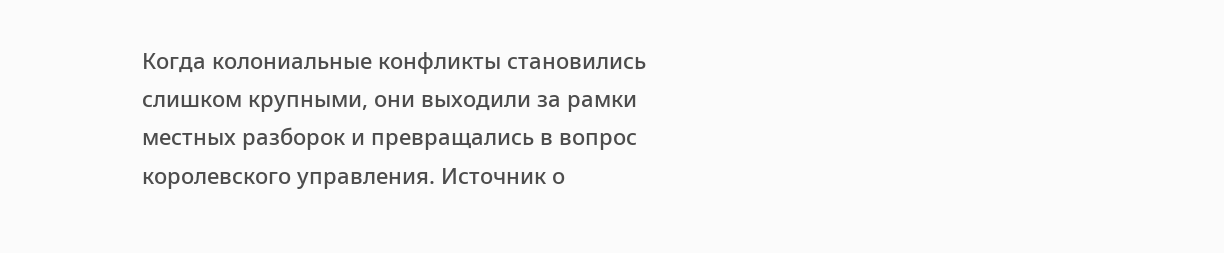Когда колониальные конфликты становились слишком крупными, они выходили за рамки местных разборок и превращались в вопрос королевского управления. Источник о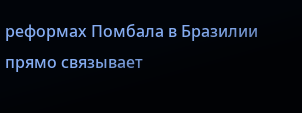реформах Помбала в Бразилии прямо связывает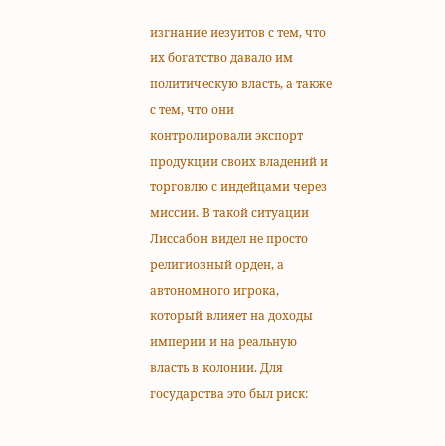изгнание иезуитов с тем, что их богатство давало им политическую власть, а также с тем, что они контролировали экспорт продукции своих владений и торговлю с индейцами через миссии. В такой ситуации Лиссабон видел не просто религиозный орден, а автономного игрока, который влияет на доходы империи и на реальную власть в колонии. Для государства это был риск: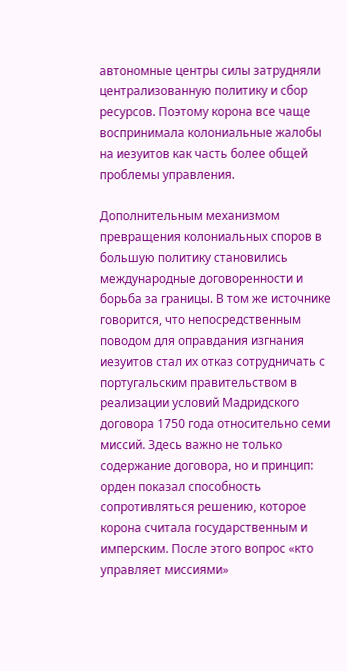автономные центры силы затрудняли централизованную политику и сбор ресурсов. Поэтому корона все чаще воспринимала колониальные жалобы на иезуитов как часть более общей проблемы управления.

Дополнительным механизмом превращения колониальных споров в большую политику становились международные договоренности и борьба за границы. В том же источнике говорится, что непосредственным поводом для оправдания изгнания иезуитов стал их отказ сотрудничать с португальским правительством в реализации условий Мадридского договора 1750 года относительно семи миссий. Здесь важно не только содержание договора, но и принцип: орден показал способность сопротивляться решению, которое корона считала государственным и имперским. После этого вопрос «кто управляет миссиями»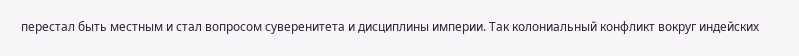перестал быть местным и стал вопросом суверенитета и дисциплины империи. Так колониальный конфликт вокруг индейских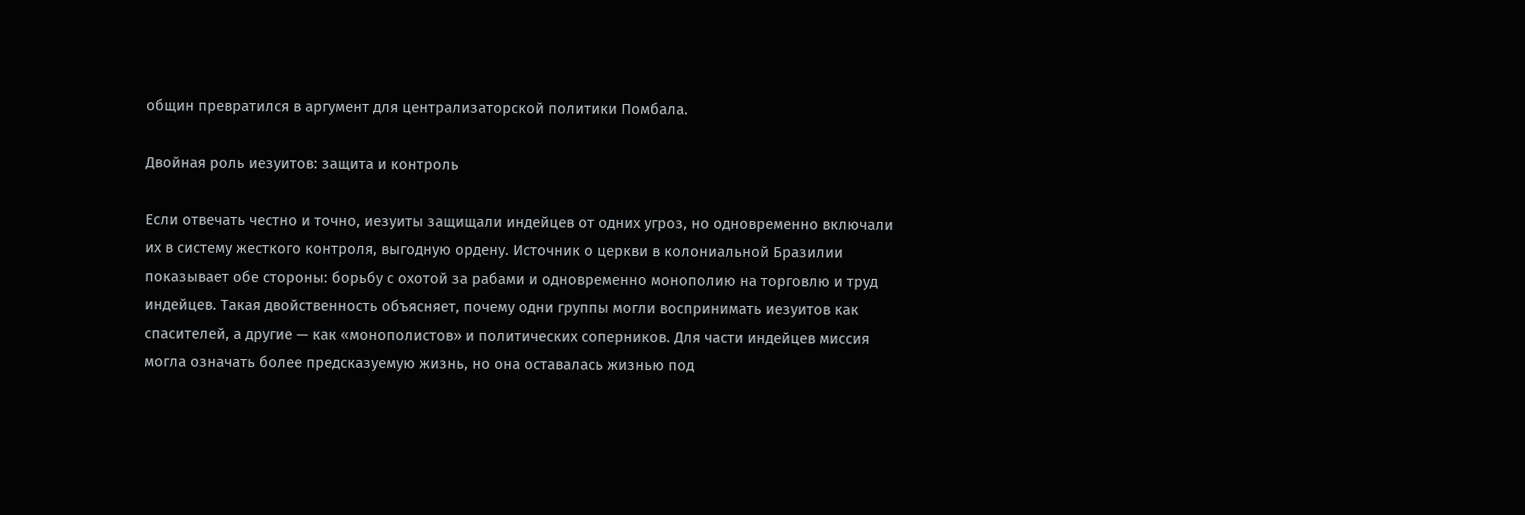общин превратился в аргумент для централизаторской политики Помбала.

Двойная роль иезуитов: защита и контроль

Если отвечать честно и точно, иезуиты защищали индейцев от одних угроз, но одновременно включали их в систему жесткого контроля, выгодную ордену. Источник о церкви в колониальной Бразилии показывает обе стороны: борьбу с охотой за рабами и одновременно монополию на торговлю и труд индейцев. Такая двойственность объясняет, почему одни группы могли воспринимать иезуитов как спасителей, а другие — как «монополистов» и политических соперников. Для части индейцев миссия могла означать более предсказуемую жизнь, но она оставалась жизнью под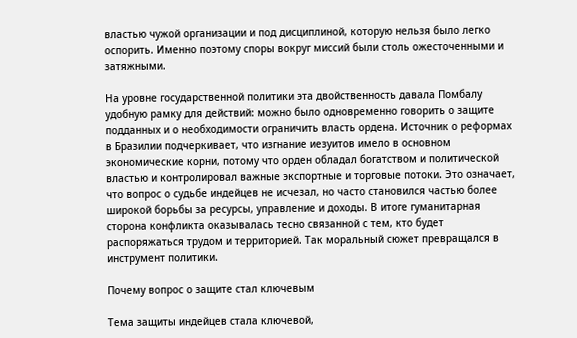властью чужой организации и под дисциплиной, которую нельзя было легко оспорить. Именно поэтому споры вокруг миссий были столь ожесточенными и затяжными.

На уровне государственной политики эта двойственность давала Помбалу удобную рамку для действий: можно было одновременно говорить о защите подданных и о необходимости ограничить власть ордена. Источник о реформах в Бразилии подчеркивает, что изгнание иезуитов имело в основном экономические корни, потому что орден обладал богатством и политической властью и контролировал важные экспортные и торговые потоки. Это означает, что вопрос о судьбе индейцев не исчезал, но часто становился частью более широкой борьбы за ресурсы, управление и доходы. В итоге гуманитарная сторона конфликта оказывалась тесно связанной с тем, кто будет распоряжаться трудом и территорией. Так моральный сюжет превращался в инструмент политики.

Почему вопрос о защите стал ключевым

Тема защиты индейцев стала ключевой,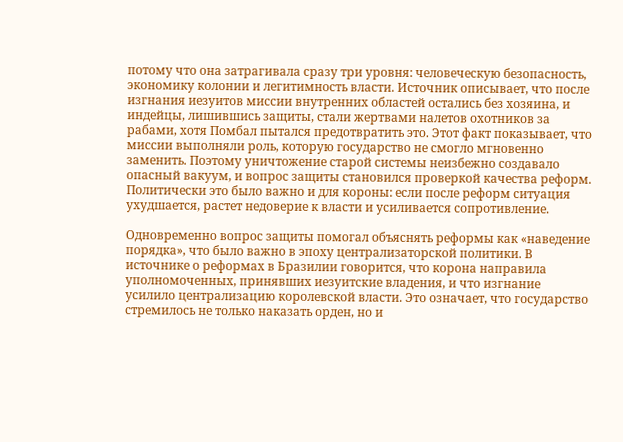потому что она затрагивала сразу три уровня: человеческую безопасность, экономику колонии и легитимность власти. Источник описывает, что после изгнания иезуитов миссии внутренних областей остались без хозяина, и индейцы, лишившись защиты, стали жертвами налетов охотников за рабами, хотя Помбал пытался предотвратить это. Этот факт показывает, что миссии выполняли роль, которую государство не смогло мгновенно заменить. Поэтому уничтожение старой системы неизбежно создавало опасный вакуум, и вопрос защиты становился проверкой качества реформ. Политически это было важно и для короны: если после реформ ситуация ухудшается, растет недоверие к власти и усиливается сопротивление.

Одновременно вопрос защиты помогал объяснять реформы как «наведение порядка», что было важно в эпоху централизаторской политики. В источнике о реформах в Бразилии говорится, что корона направила уполномоченных, принявших иезуитские владения, и что изгнание усилило централизацию королевской власти. Это означает, что государство стремилось не только наказать орден, но и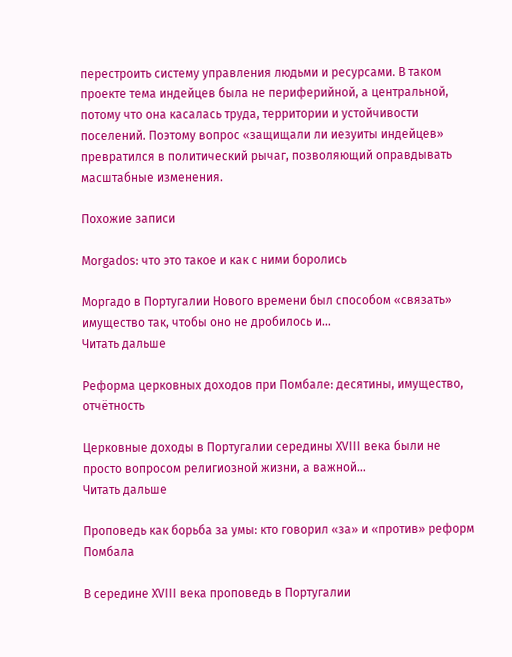перестроить систему управления людьми и ресурсами. В таком проекте тема индейцев была не периферийной, а центральной, потому что она касалась труда, территории и устойчивости поселений. Поэтому вопрос «защищали ли иезуиты индейцев» превратился в политический рычаг, позволяющий оправдывать масштабные изменения.

Похожие записи

Morgados: что это такое и как с ними боролись

Моргадо в Португалии Нового времени был способом «связать» имущество так, чтобы оно не дробилось и…
Читать дальше

Реформа церковных доходов при Помбале: десятины, имущество, отчётность

Церковные доходы в Португалии середины XVIII века были не просто вопросом религиозной жизни, а важной…
Читать дальше

Проповедь как борьба за умы: кто говорил «за» и «против» реформ Помбала

В середине XVIII века проповедь в Португалии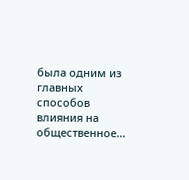была одним из главных способов влияния на общественное…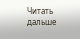Читать дальше